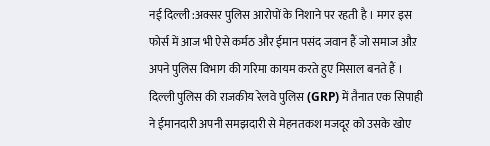नई दिल्ली :अक्सर पुलिस आरोपों के निशाने पर रहती है । मगर इस फोर्स में आज भी ऐसे कर्मठ और ईमान पसंद जवान हैं जो समाज औऱ अपने पुलिस विभाग की गरिमा कायम करते हुए मिसाल बनते हैं ।
दिल्ली पुलिस की राजकीय रेलवे पुलिस (GRP) में तैनात एक सिपाही ने ईमानदारी अपनी समझदारी से मेहनतकश मजदूर को उसके खोए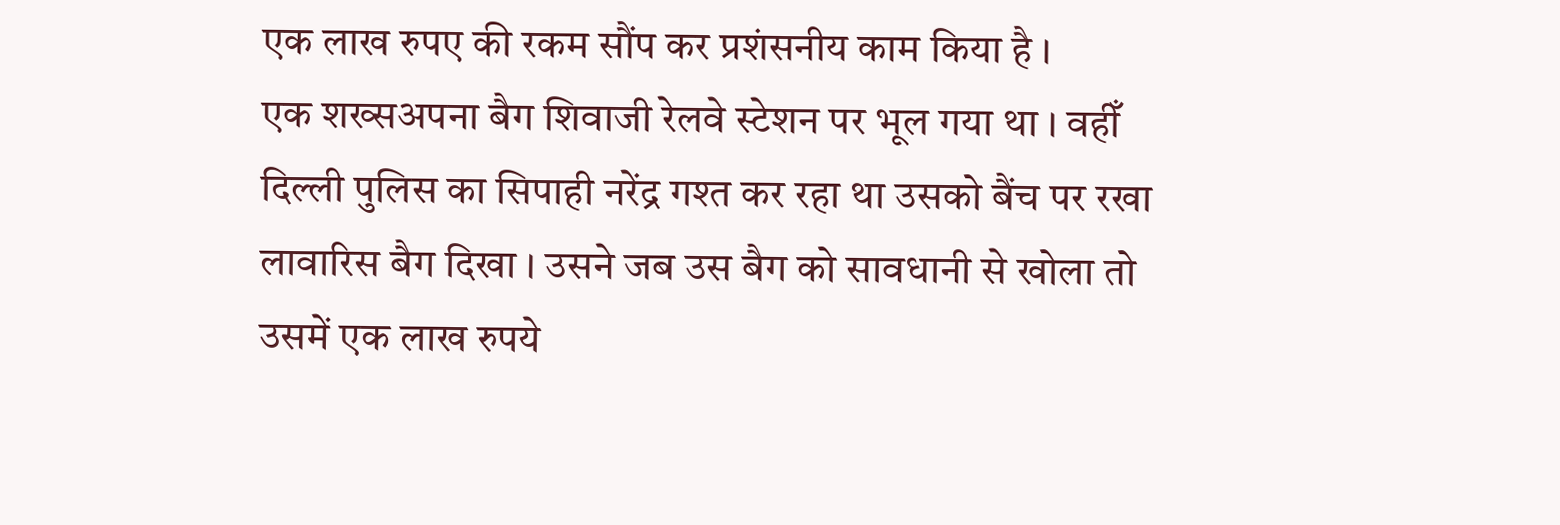एक लाख रुपए की रकम सौंप कर प्रशंसनीय काम किया है ।
एक शख्सअपना बैग शिवाजी रेलवे स्टेशन पर भूल गया था । वहीँ दिल्ली पुलिस का सिपाही नरेंद्र गश्त कर रहा था उसको बैंच पर रखा लावारिस बैग दिखा । उसने जब उस बैग को सावधानी से खोला तो उसमें एक लाख रुपये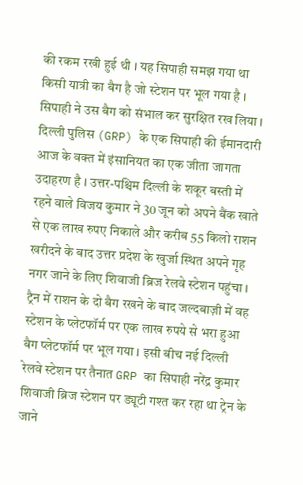की रकम रखी हुई थी । यह सिपाही समझ गया था किसी यात्री का बैग है जो स्टेशन पर भूल गया है । सिपाही ने उस बैग को संभाल कर सुरक्षित रख लिया ।
दिल्ली पुलिस (GRP) के एक सिपाही की ईमानदारी आज के वक्त में इंसानियत का एक जीता जागता उदाहरण है । उत्तर-पश्चिम दिल्ली के शकूर बस्ती में रहने वाले विजय कुमार ने 30 जून को अपने बैंक खाते से एक लाख रुपए निकाले और करीब 55 किलो राशन खरीदने के बाद उत्तर प्रदेश के खुर्जा स्थित अपने गृह नगर जाने के लिए शिवाजी ब्रिज रेलवे स्टेशन पहुंचा ।
ट्रैन में राशन के दो बैग रखने के बाद जल्दबाज़ी में वह स्टेशन के प्लेटफॉर्म पर एक लाख रुपये से भरा हुआ बैग प्लेटफॉर्म पर भूल गया । इसी बीच नई दिल्ली रेलवे स्टेशन पर तैनात GRP का सिपाही नरेंद्र कुमार शिवाजी ब्रिज स्टेशन पर ड्यूटी गश्त कर रहा था ट्रेन के जाने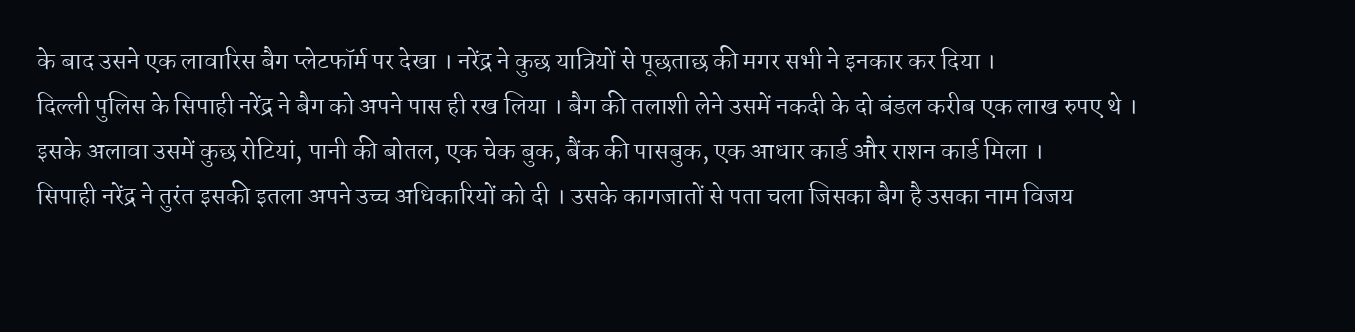के बाद उसने एक लावारिस बैग प्लेटफॉर्म पर देखा । नरेंद्र ने कुछ यात्रियों से पूछताछ की मगर सभी ने इनकार कर दिया ।
दिल्ली पुलिस के सिपाही नरेंद्र ने बैग को अपने पास ही रख लिया । बैग की तलाशी लेने उसमें नकदी के दो बंडल करीब एक लाख रुपए थे । इसके अलावा उसमें कुछ रोटियां, पानी की बोतल, एक चेक बुक, बैंक की पासबुक, एक आधार कार्ड और राशन कार्ड मिला ।
सिपाही नरेंद्र ने तुरंत इसकी इतला अपने उच्च अधिकारियों को दी । उसके कागजातों से पता चला जिसका बैग है उसका नाम विजय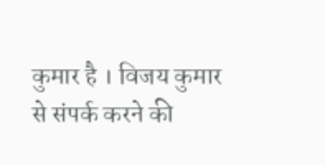कुमार है । विजय कुमार से संपर्क करने की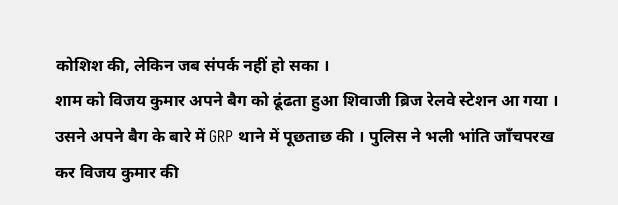कोशिश की, लेकिन जब संपर्क नहीं हो सका ।
शाम को विजय कुमार अपने बैग को ढूंढता हुआ शिवाजी ब्रिज रेलवे स्टेशन आ गया । उसने अपने बैग के बारे में GRP थाने में पूछताछ की । पुलिस ने भली भांति जाँचपरख कर विजय कुमार की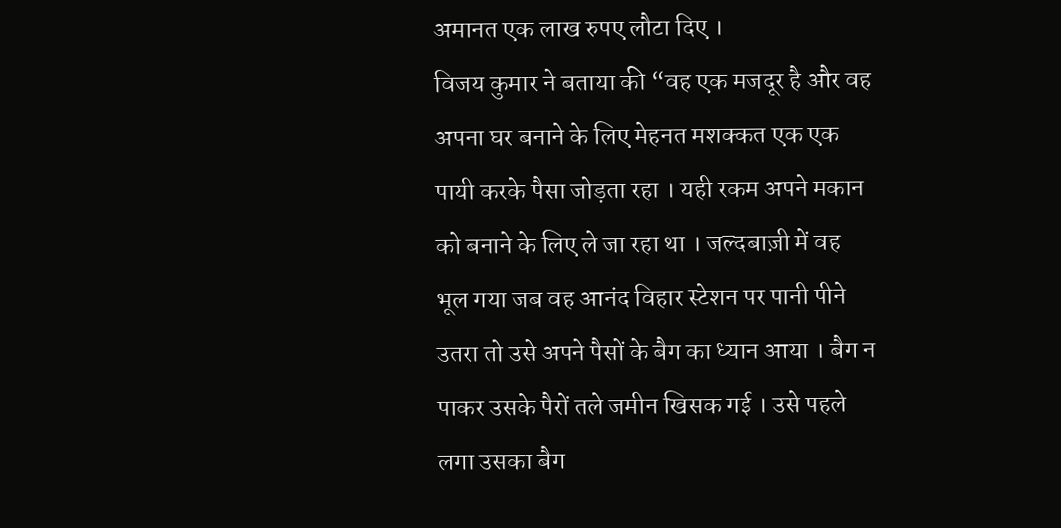अमानत एक लाख रुपए लौटा दिए ।
विजय कुमार ने बताया की “वह एक मजदूर है और वह अपना घर बनाने के लिए मेहनत मशक्कत एक एक पायी करके पैसा जोड़ता रहा । यही रकम अपने मकान को बनाने के लिए ले जा रहा था । जल्दबाज़ी में वह भूल गया जब वह आनंद विहार स्टेशन पर पानी पीने उतरा तो उसे अपने पैसों के बैग का ध्यान आया । बैग न पाकर उसके पैरों तले जमीन खिसक गई । उसे पहले लगा उसका बैग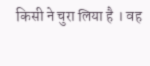किसी ने चुरा लिया है । वह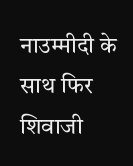नाउम्मीदी के साथ फिर शिवाजी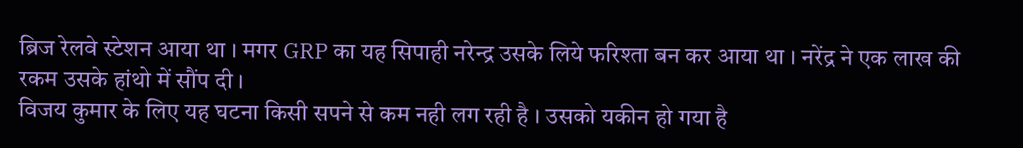ब्रिज रेलवे स्टेशन आया था । मगर GRP का यह सिपाही नरेन्द्र उसके लिये फरिश्ता बन कर आया था । नरेंद्र ने एक लाख की रकम उसके हांथो में सौंप दी ।
विजय कुमार के लिए यह घटना किसी सपने से कम नही लग रही है । उसको यकीन हो गया है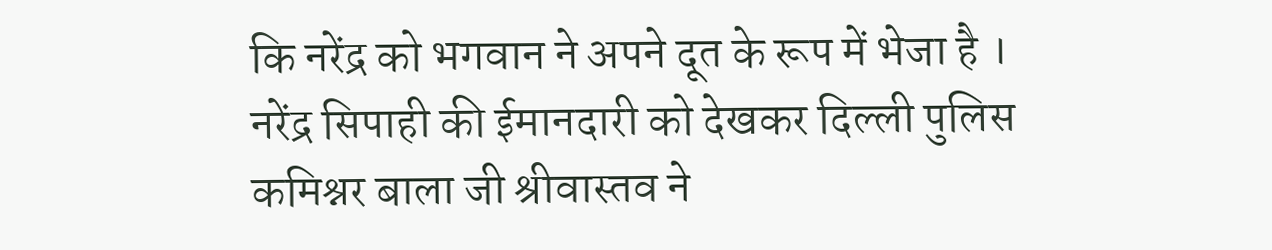कि नरेंद्र को भगवान ने अपने दूत के रूप में भेजा है ।
नरेंद्र सिपाही की ईमानदारी को देखकर दिल्ली पुलिस कमिश्नर बाला जी श्रीवास्तव ने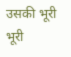उसकी भूरी भूरी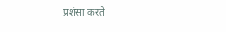प्रशंसा करते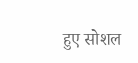हुए सोशल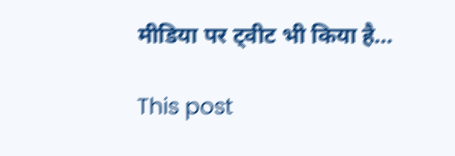मीडिया पर ट्वीट भी किया है…

This post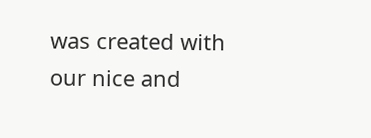was created with our nice and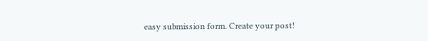easy submission form. Create your post!